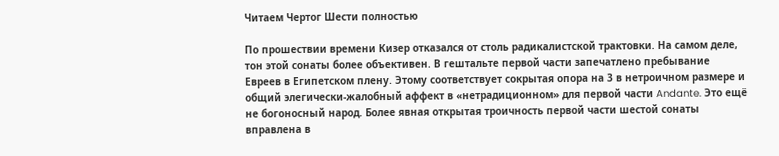Читаем Чертог Шести полностью

По прошествии времени Кизер отказался от столь радикалистской трактовки. На самом деле, тон этой сонаты более объективен. В гештальте первой части запечатлено пребывание Евреев в Египетском плену. Этому соответствует сокрытая опора на 3 в нетроичном размере и общий элегически-жалобный аффект в «нетрадиционном» для первой части Andante. Это ещё не богоносный народ. Более явная открытая троичность первой части шестой сонаты вправлена в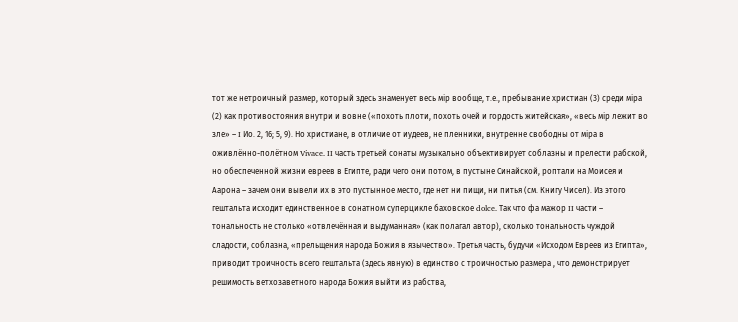тот же нетроичный размер, который здесь знаменует весь мiр вообще, т.е., пребывание христиан (3) среди мiра (2) как противостояния внутри и вовне («похоть плоти, похоть очей и гордость житейская», «весь мiр лежит во зле» – I Ио. 2, 16; 5, 9). Но христиане, в отличие от иудеев, не пленники, внутренне свободны от мiра в оживлённо-полётном Vivace. II часть третьей сонаты музыкально объективирует соблазны и прелести рабской, но обеспеченной жизни евреев в Египте, ради чего они потом, в пустыне Синайской, роптали на Моисея и Аарона – зачем они вывели их в это пустынное место, где нет ни пищи, ни питья (см. Книгу Чисел). Из этого гештальта исходит единственное в сонатном суперцикле баховское dolce. Так что фа мажор II части – тональность не столько «отвлечённая и выдуманная» (как полагал автор), сколько тональность чуждой сладости, соблазна, «прельщения народа Божия в язычество». Третья часть, будучи «Исходом Евреев из Египта», приводит троичность всего гештальта (здесь явную) в единство с троичностью размера , что демонстрирует решимость ветхозаветного народа Божия выйти из рабства,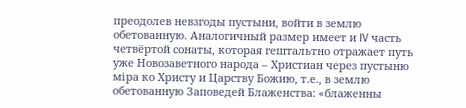преодолев невзгоды пустыни, войти в землю обетованную. Аналогичный размер имеет и IV часть четвёртой сонаты, которая гештальтно отражает путь уже Новозаветного народа – Христиан через пустыню мiра ко Христу и Царству Божию, т.е., в землю обетованную Заповедей Блаженства: «блаженны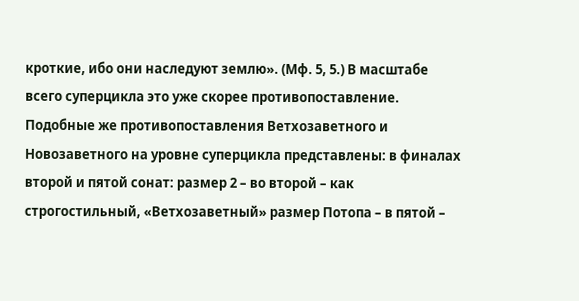кроткие, ибо они наследуют землю». (Мф. 5, 5.) В масштабе всего суперцикла это уже скорее противопоставление. Подобные же противопоставления Ветхозаветного и Новозаветного на уровне суперцикла представлены: в финалах второй и пятой сонат: размер 2 – во второй – как строгостильный, «Ветхозаветный» размер Потопа – в пятой –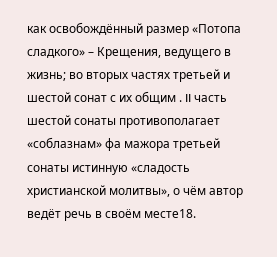как освобождённый размер «Потопа сладкого» – Крещения, ведущего в жизнь; во вторых частях третьей и шестой сонат с их общим . II часть шестой сонаты противополагает «соблазнам» фа мажора третьей сонаты истинную «сладость христианской молитвы», о чём автор ведёт речь в своём месте18.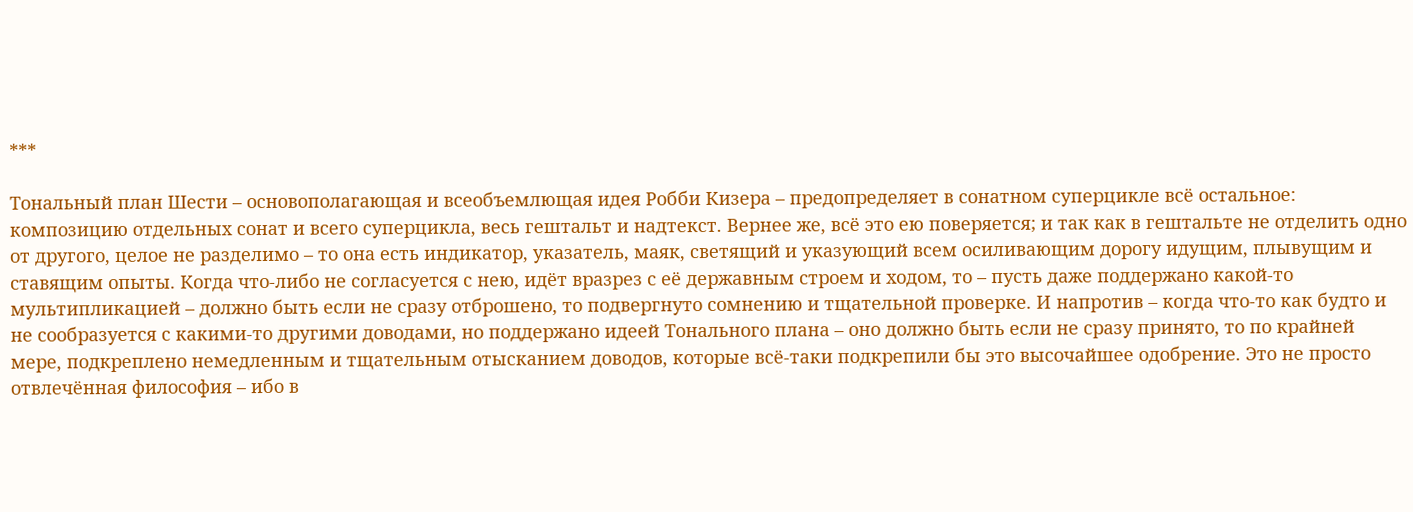***

Тональный план Шести – основополагающая и всеобъемлющая идея Робби Кизера – предопределяет в сонатном суперцикле всё остальное: композицию отдельных сонат и всего суперцикла, весь гештальт и надтекст. Вернее же, всё это ею поверяется; и так как в гештальте не отделить одно от другого, целое не разделимо – то она есть индикатор, указатель, маяк, светящий и указующий всем осиливающим дорогу идущим, плывущим и ставящим опыты. Когда что-либо не согласуется с нею, идёт вразрез с её державным строем и ходом, то – пусть даже поддержано какой-то мультипликацией – должно быть если не сразу отброшено, то подвергнуто сомнению и тщательной проверке. И напротив – когда что-то как будто и не сообразуется с какими-то другими доводами, но поддержано идеей Тонального плана – оно должно быть если не сразу принято, то по крайней мере, подкреплено немедленным и тщательным отысканием доводов, которые всё-таки подкрепили бы это высочайшее одобрение. Это не просто отвлечённая философия – ибо в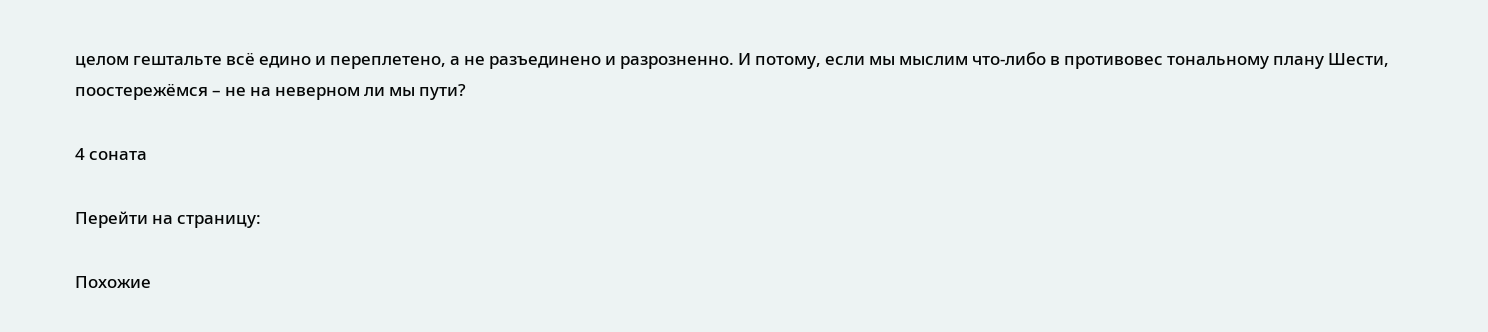целом гештальте всё едино и переплетено, а не разъединено и разрозненно. И потому, если мы мыслим что-либо в противовес тональному плану Шести, поостережёмся – не на неверном ли мы пути?

4 соната

Перейти на страницу:

Похожие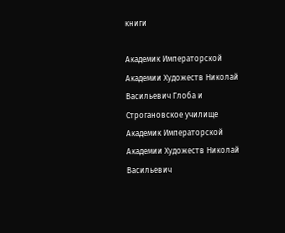книги

Академик Императорской Академии Художеств Николай Васильевич Глоба и Строгановское училище
Академик Императорской Академии Художеств Николай Васильевич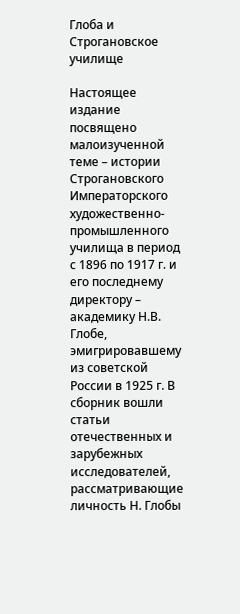Глоба и Строгановское училище

Настоящее издание посвящено малоизученной теме – истории Строгановского Императорского художественно-промышленного училища в период с 1896 по 1917 г. и его последнему директору – академику Н.В. Глобе, эмигрировавшему из советской России в 1925 г. В сборник вошли статьи отечественных и зарубежных исследователей, рассматривающие личность Н. Глобы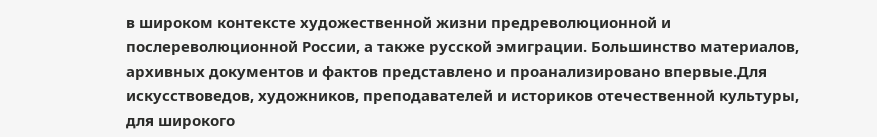в широком контексте художественной жизни предреволюционной и послереволюционной России, а также русской эмиграции. Большинство материалов, архивных документов и фактов представлено и проанализировано впервые.Для искусствоведов, художников, преподавателей и историков отечественной культуры, для широкого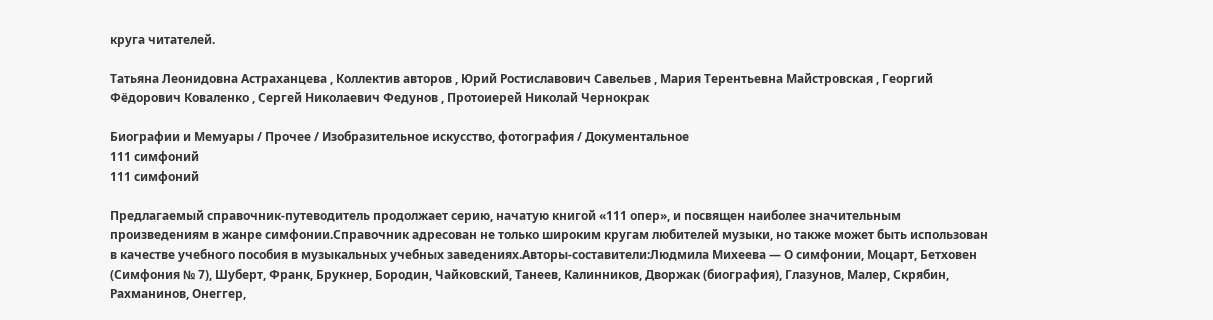круга читателей.

Татьяна Леонидовна Астраханцева , Коллектив авторов , Юрий Ростиславович Савельев , Мария Терентьевна Майстровская , Георгий Фёдорович Коваленко , Сергей Николаевич Федунов , Протоиерей Николай Чернокрак

Биографии и Мемуары / Прочее / Изобразительное искусство, фотография / Документальное
111 симфоний
111 симфоний

Предлагаемый справочник-путеводитель продолжает серию, начатую книгой «111 опер», и посвящен наиболее значительным произведениям в жанре симфонии.Справочник адресован не только широким кругам любителей музыки, но также может быть использован в качестве учебного пособия в музыкальных учебных заведениях.Авторы-составители:Людмила Михеева — О симфонии, Моцарт, Бетховен (Симфония № 7), Шуберт, Франк, Брукнер, Бородин, Чайковский, Танеев, Калинников, Дворжак (биография), Глазунов, Малер, Скрябин, Рахманинов, Онеггер,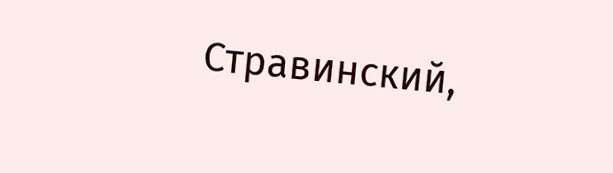Стравинский,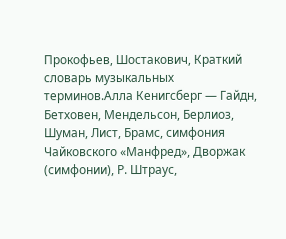Прокофьев, Шостакович, Краткий словарь музыкальных терминов.Алла Кенигсберг — Гайдн, Бетховен, Мендельсон, Берлиоз, Шуман, Лист, Брамс, симфония Чайковского «Манфред», Дворжак (симфонии), Р. Штраус,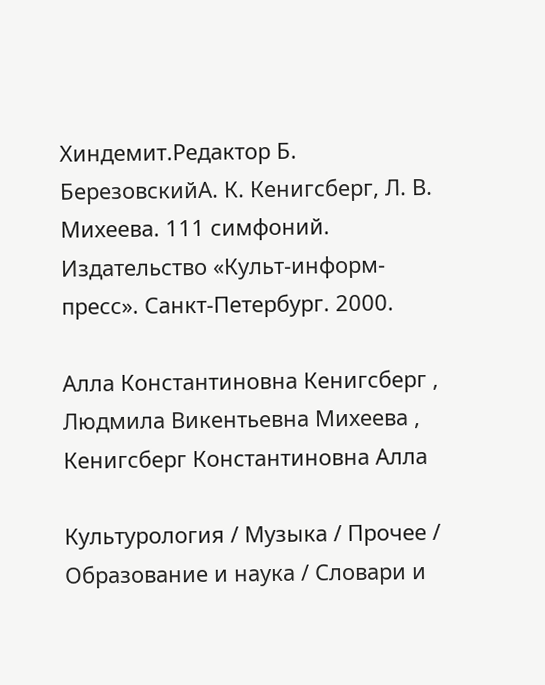Хиндемит.Редактор Б. БерезовскийА. К. Кенигсберг, Л. В. Михеева. 111 симфоний. Издательство «Культ-информ-пресс». Санкт-Петербург. 2000.

Алла Константиновна Кенигсберг , Людмила Викентьевна Михеева , Кенигсберг Константиновна Алла

Культурология / Музыка / Прочее / Образование и наука / Словари и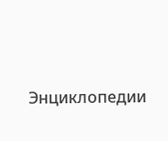Энциклопедии